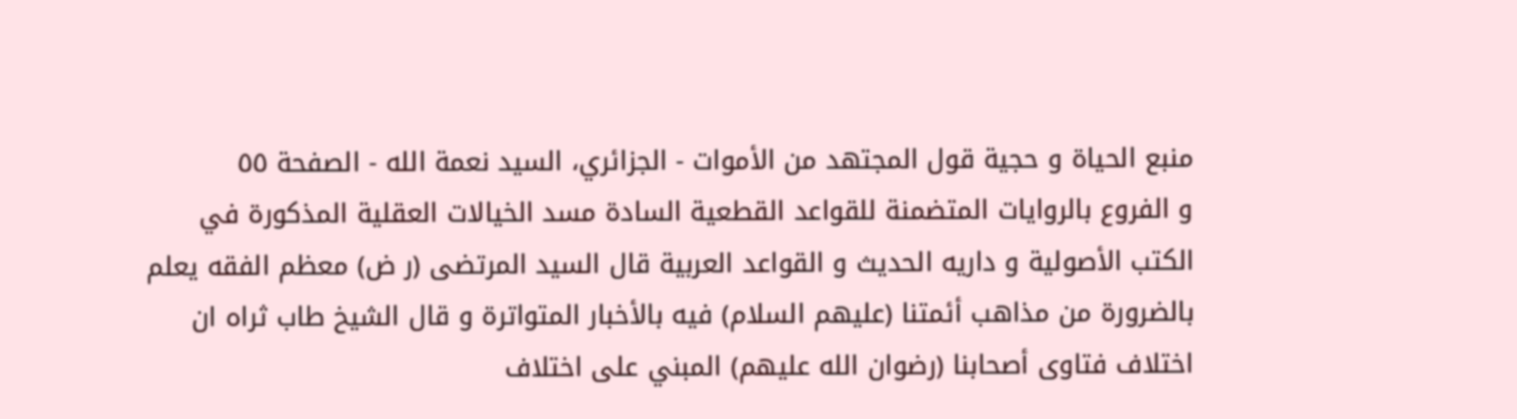منبع الحياة و حجية قول المجتهد من الأموات - الجزائري، السيد نعمة الله - الصفحة ٥٥
و الفروع بالروايات المتضمنة للقواعد القطعية السادة مسد الخيالات العقلية المذكورة في الكتب الأصولية و داريه الحديث و القواعد العربية قال السيد المرتضى (ر ض) معظم الفقه يعلم بالضرورة من مذاهب أئمتنا (عليهم السلام) فيه بالأخبار المتواترة و قال الشيخ طاب ثراه ان اختلاف فتاوى أصحابنا (رضوان الله عليهم) المبني على اختلاف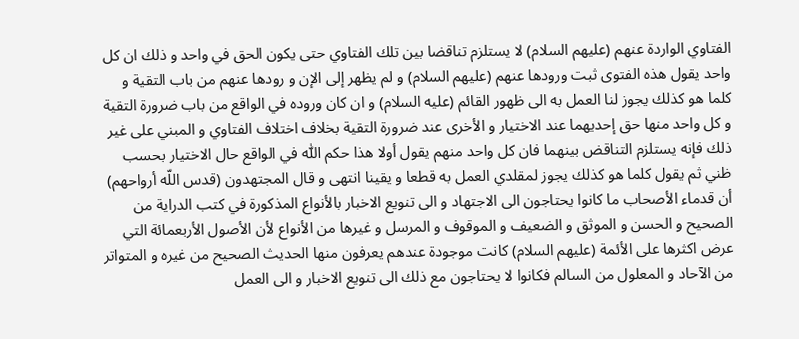الفتاوي الواردة عنهم (عليهم السلام) لا يستلزم تناقضا بين تلك الفتاوي حتى يكون الحق في واحد و ذلك ان كل واحد يقول هذه الفتوى ثبت ورودها عنهم (عليهم السلام) و لم يظهر إلى الإن و رودها عنهم من باب التقية و كلما هو كذلك يجوز لنا العمل به الى ظهور القائم (عليه السلام) و ان كان وروده في الواقع من باب ضرورة التقية و كل واحد منها حق إحديهما عند الاختيار و الأخرى عند ضرورة التقية بخلاف اختلاف الفتاوي و المبني على غير ذلك فإنه يستلزم التناقض بينهما فان كل واحد منهم يقول أولا هذا حكم اللّٰه في الواقع حال الاختيار بحسب ظني ثم يقول كلما هو كذلك يجوز لمقلدي العمل به قطعا و يقينا انتهى و قال المجتهدون (قدس اللّه أرواحهم) أن قدماء الأصحاب ما كانوا يحتاجون الى الاجتهاد و الى تنويع الاخبار بالأنواع المذكورة في كتب الدراية من الصحيح و الحسن و الموثق و الضعيف و الموقوف و المرسل و غيرها من الأنواع لأن الأصول الأربعمائة التي عرض اكثرها على الأئمة (عليهم السلام) كانت موجودة عندهم يعرفون منها الحديث الصحيح من غيره و المتواتر من الآحاد و المعلول من السالم فكانوا لا يحتاجون مع ذلك الى تنويع الاخبار و الى العمل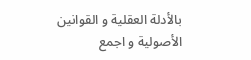بالأدلة العقلية و القوانين الأصولية و اجمع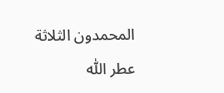المحمدون الثلاثة عطر اللّٰه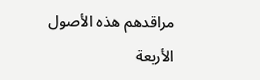مراقدهم هذه الأصول الأربعة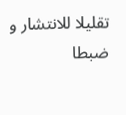تقليلا للانتشار و ضبطا